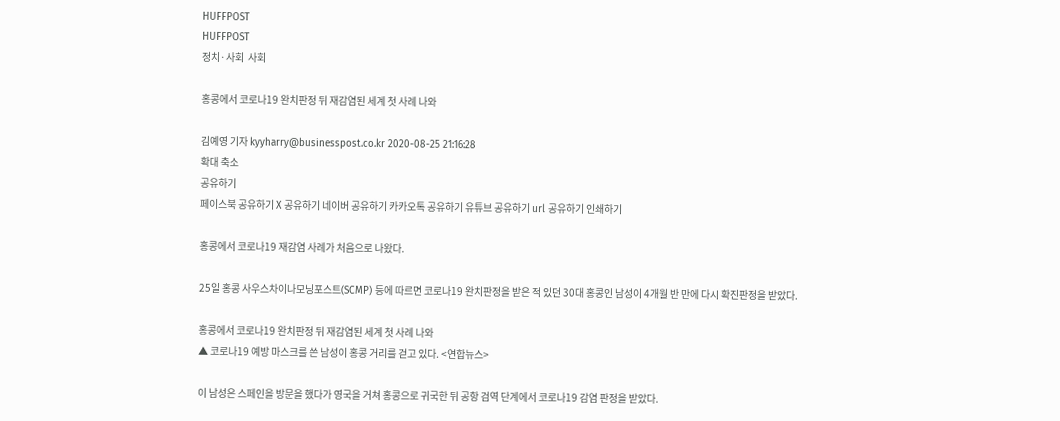HUFFPOST
HUFFPOST
정치·사회  사회

홍콩에서 코로나19 완치판정 뒤 재감염된 세계 첫 사례 나와

김예영 기자 kyyharry@businesspost.co.kr 2020-08-25 21:16:28
확대 축소
공유하기
페이스북 공유하기 X 공유하기 네이버 공유하기 카카오톡 공유하기 유튜브 공유하기 url 공유하기 인쇄하기

홍콩에서 코로나19 재감염 사례가 처음으로 나왔다.

25일 홍콩 사우스차이나모닝포스트(SCMP) 등에 따르면 코로나19 완치판정을 받은 적 있던 30대 홍콩인 남성이 4개월 반 만에 다시 확진판정을 받았다.

홍콩에서 코로나19 완치판정 뒤 재감염된 세계 첫 사례 나와
▲ 코로나19 예방 마스크를 쓴 남성이 홍콩 거리를 걷고 있다. <연합뉴스>

이 남성은 스페인을 방문을 했다가 영국을 거쳐 홍콩으로 귀국한 뒤 공항 검역 단계에서 코로나19 감염 판정을 받았다.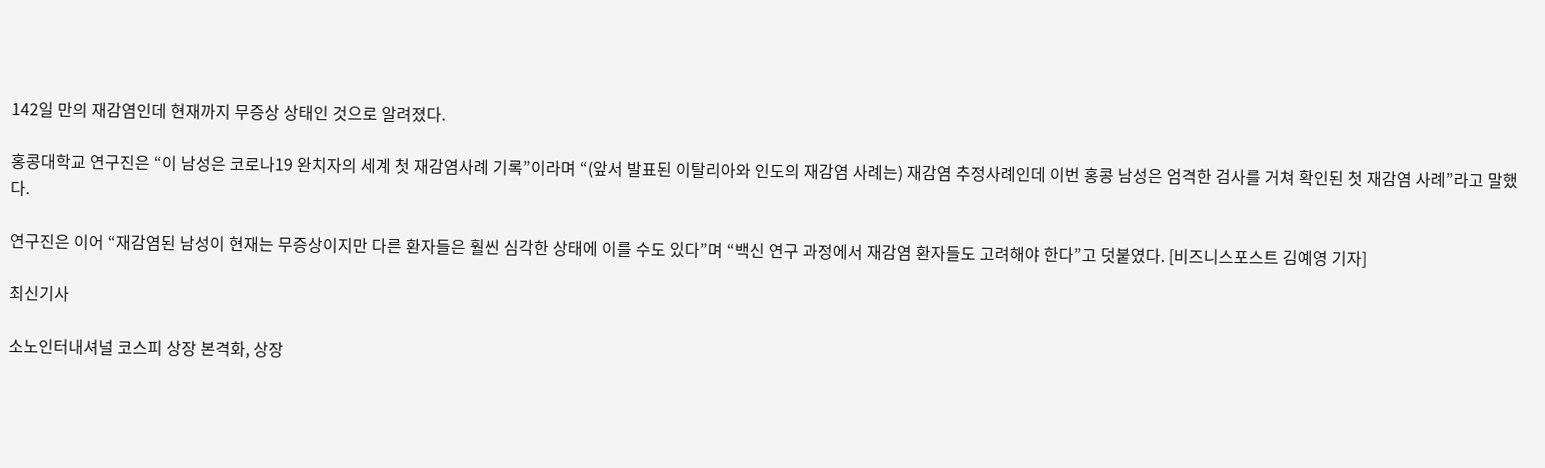142일 만의 재감염인데 현재까지 무증상 상태인 것으로 알려졌다.

홍콩대학교 연구진은 “이 남성은 코로나19 완치자의 세계 첫 재감염사례 기록”이라며 “(앞서 발표된 이탈리아와 인도의 재감염 사례는) 재감염 추정사례인데 이번 홍콩 남성은 엄격한 검사를 거쳐 확인된 첫 재감염 사례”라고 말했다.

연구진은 이어 “재감염된 남성이 현재는 무증상이지만 다른 환자들은 훨씬 심각한 상태에 이를 수도 있다”며 “백신 연구 과정에서 재감염 환자들도 고려해야 한다”고 덧붙였다. [비즈니스포스트 김예영 기자]

최신기사

소노인터내셔널 코스피 상장 본격화, 상장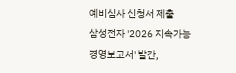예비심사 신청서 제출
삼성전자 '2026 지속가능경영보고서' 발간,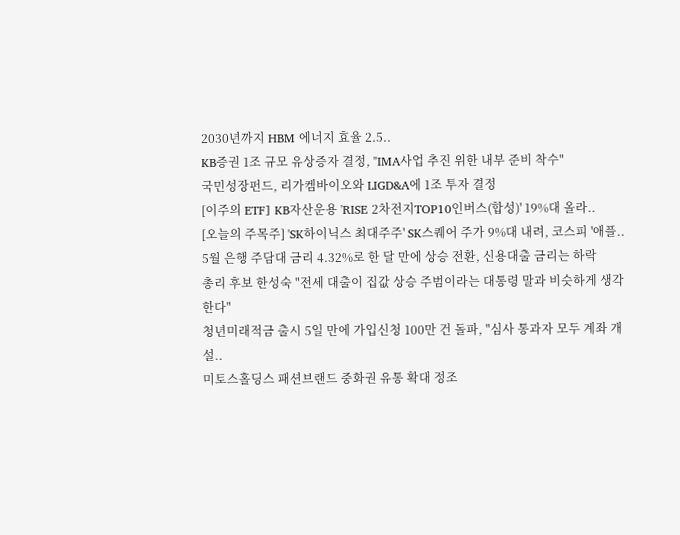2030년까지 HBM 에너지 효율 2.5..
KB증권 1조 규모 유상증자 결정, "IMA사업 추진 위한 내부 준비 착수"
국민성장펀드, 리가켐바이오와 LIGD&A에 1조 투자 결정
[이주의 ETF] KB자산운용 'RISE 2차전지TOP10인버스(합성)' 19%대 올라..
[오늘의 주목주] 'SK하이닉스 최대주주' SK스퀘어 주가 9%대 내려, 코스피 '애플..
5월 은행 주담대 금리 4.32%로 한 달 만에 상승 전환, 신용대출 금리는 하락
총리 후보 한성숙 "전세 대출이 집값 상승 주범이라는 대통령 말과 비슷하게 생각한다"
청년미래적금 출시 5일 만에 가입신청 100만 건 돌파, "심사 통과자 모두 계좌 개설..
미토스홀딩스 패션브랜드 중화권 유통 확대 정조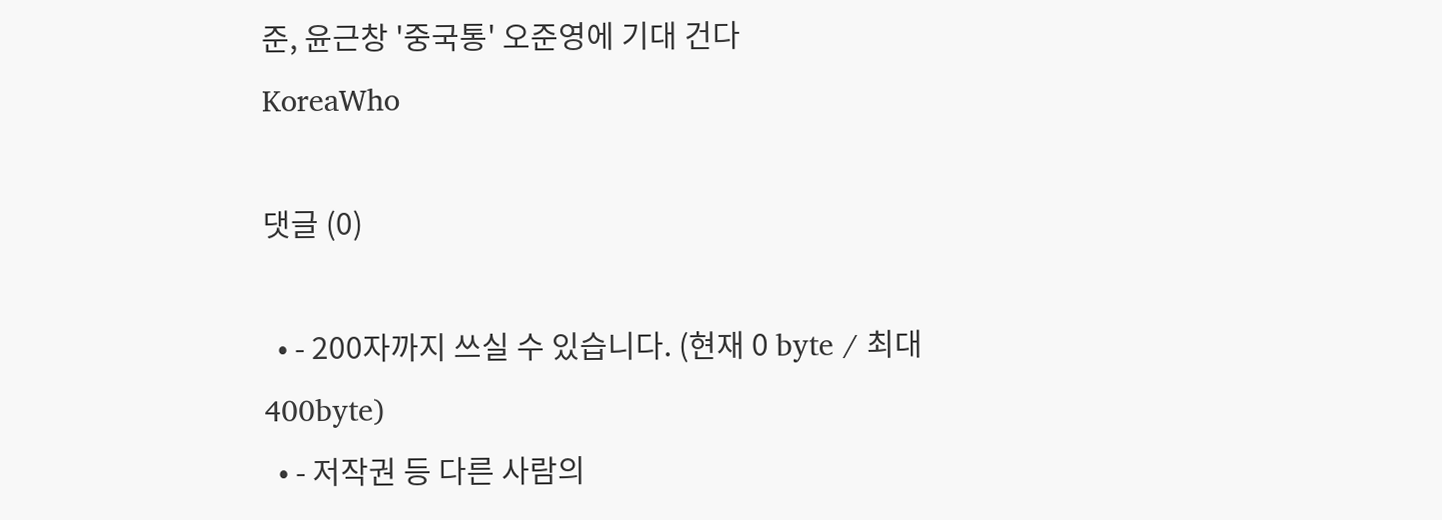준, 윤근창 '중국통' 오준영에 기대 건다
KoreaWho

댓글 (0)

  • - 200자까지 쓰실 수 있습니다. (현재 0 byte / 최대 400byte)
  • - 저작권 등 다른 사람의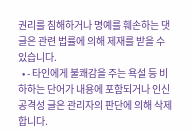권리를 침해하거나 명예를 훼손하는 댓글은 관련 법률에 의해 제재를 받을 수 있습니다.
  • - 타인에게 불쾌감을 주는 욕설 등 비하하는 단어가 내용에 포함되거나 인신공격성 글은 관리자의 판단에 의해 삭제 합니다.